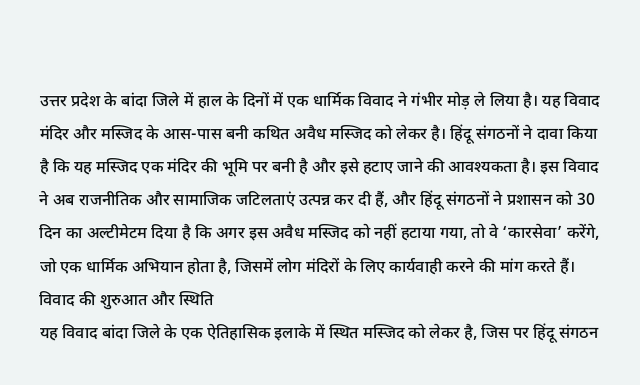उत्तर प्रदेश के बांदा जिले में हाल के दिनों में एक धार्मिक विवाद ने गंभीर मोड़ ले लिया है। यह विवाद मंदिर और मस्जिद के आस-पास बनी कथित अवैध मस्जिद को लेकर है। हिंदू संगठनों ने दावा किया है कि यह मस्जिद एक मंदिर की भूमि पर बनी है और इसे हटाए जाने की आवश्यकता है। इस विवाद ने अब राजनीतिक और सामाजिक जटिलताएं उत्पन्न कर दी हैं, और हिंदू संगठनों ने प्रशासन को 30 दिन का अल्टीमेटम दिया है कि अगर इस अवैध मस्जिद को नहीं हटाया गया, तो वे ‘कारसेवा’ करेंगे, जो एक धार्मिक अभियान होता है, जिसमें लोग मंदिरों के लिए कार्यवाही करने की मांग करते हैं।
विवाद की शुरुआत और स्थिति
यह विवाद बांदा जिले के एक ऐतिहासिक इलाके में स्थित मस्जिद को लेकर है, जिस पर हिंदू संगठन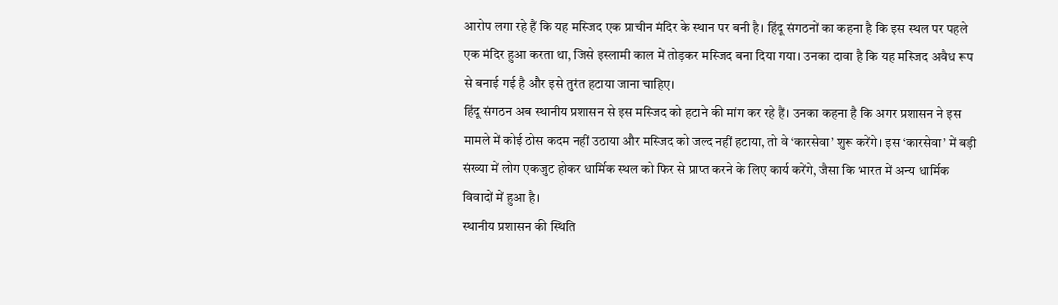आरोप लगा रहे हैं कि यह मस्जिद एक प्राचीन मंदिर के स्थान पर बनी है। हिंदू संगठनों का कहना है कि इस स्थल पर पहले एक मंदिर हुआ करता था, जिसे इस्लामी काल में तोड़कर मस्जिद बना दिया गया। उनका दावा है कि यह मस्जिद अवैध रूप से बनाई गई है और इसे तुरंत हटाया जाना चाहिए।
हिंदू संगठन अब स्थानीय प्रशासन से इस मस्जिद को हटाने की मांग कर रहे हैं। उनका कहना है कि अगर प्रशासन ने इस मामले में कोई ठोस कदम नहीं उठाया और मस्जिद को जल्द नहीं हटाया, तो वे ‘कारसेवा’ शुरू करेंगे। इस ‘कारसेवा’ में बड़ी संख्या में लोग एकजुट होकर धार्मिक स्थल को फिर से प्राप्त करने के लिए कार्य करेंगे, जैसा कि भारत में अन्य धार्मिक विवादों में हुआ है।
स्थानीय प्रशासन की स्थिति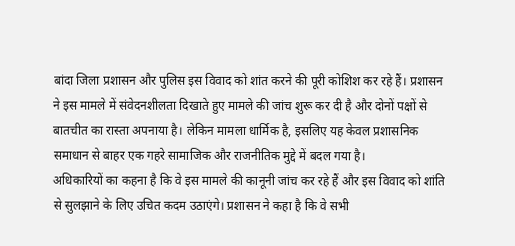बांदा जिला प्रशासन और पुलिस इस विवाद को शांत करने की पूरी कोशिश कर रहे हैं। प्रशासन ने इस मामले में संवेदनशीलता दिखाते हुए मामले की जांच शुरू कर दी है और दोनों पक्षों से बातचीत का रास्ता अपनाया है। लेकिन मामला धार्मिक है, इसलिए यह केवल प्रशासनिक समाधान से बाहर एक गहरे सामाजिक और राजनीतिक मुद्दे में बदल गया है।
अधिकारियों का कहना है कि वे इस मामले की कानूनी जांच कर रहे हैं और इस विवाद को शांति से सुलझाने के लिए उचित कदम उठाएंगे। प्रशासन ने कहा है कि वे सभी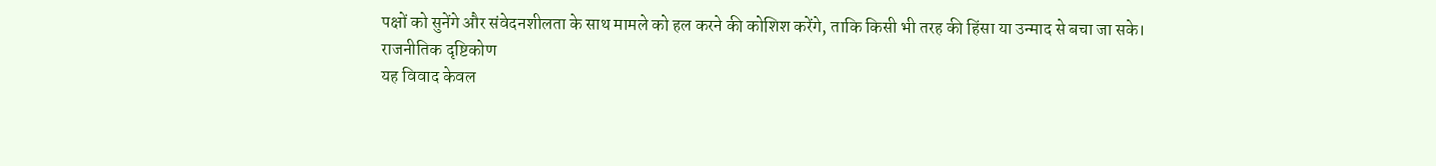पक्षों को सुनेंगे और संवेदनशीलता के साथ मामले को हल करने की कोशिश करेंगे, ताकि किसी भी तरह की हिंसा या उन्माद से बचा जा सके।
राजनीतिक दृष्टिकोण
यह विवाद केवल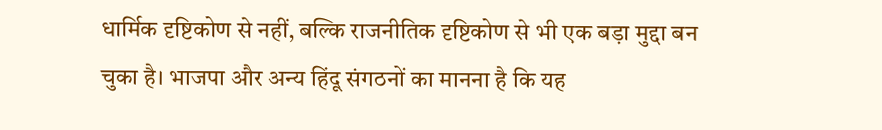धार्मिक दृष्टिकोण से नहीं, बल्कि राजनीतिक दृष्टिकोण से भी एक बड़ा मुद्दा बन चुका है। भाजपा और अन्य हिंदू संगठनों का मानना है कि यह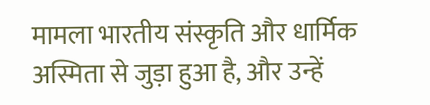मामला भारतीय संस्कृति और धार्मिक अस्मिता से जुड़ा हुआ है, और उन्हें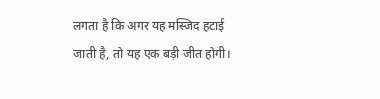लगता है कि अगर यह मस्जिद हटाई जाती है, तो यह एक बड़ी जीत होगी।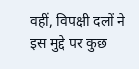वहीं, विपक्षी दलों ने इस मुद्दे पर कुछ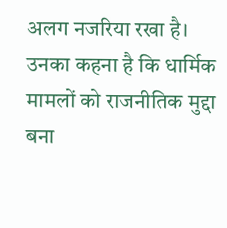अलग नजरिया रखा है। उनका कहना है कि धार्मिक मामलों को राजनीतिक मुद्दा बना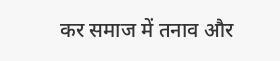कर समाज में तनाव और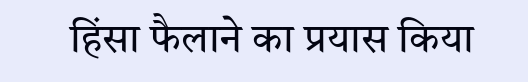हिंसा फैलाने का प्रयास किया